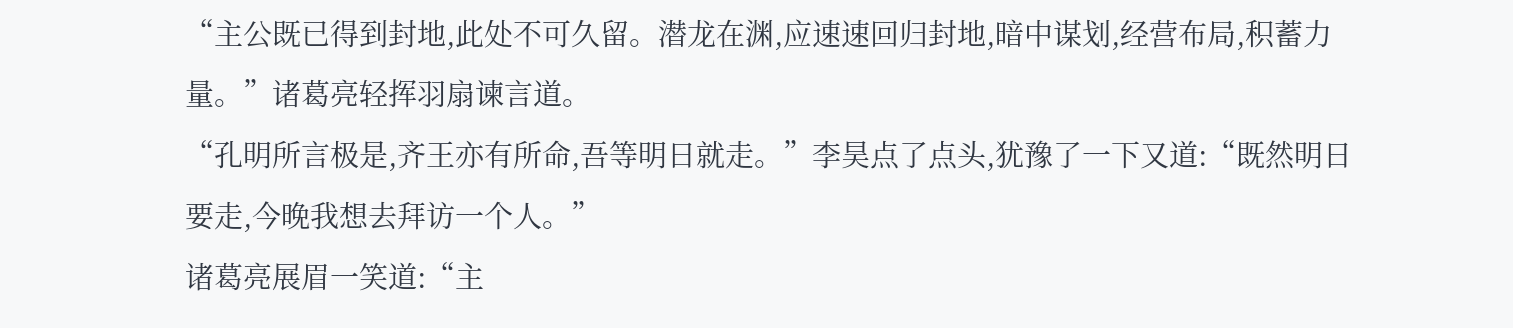“主公既已得到封地,此处不可久留。潜龙在渊,应速速回归封地,暗中谋划,经营布局,积蓄力量。”诸葛亮轻挥羽扇谏言道。
“孔明所言极是,齐王亦有所命,吾等明日就走。”李昊点了点头,犹豫了一下又道:“既然明日要走,今晚我想去拜访一个人。”
诸葛亮展眉一笑道:“主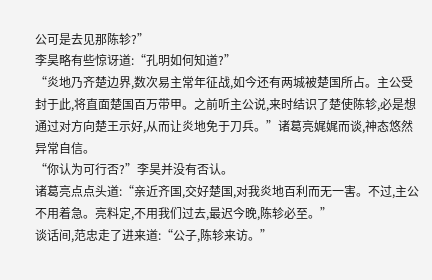公可是去见那陈轸?”
李昊略有些惊讶道:“孔明如何知道?”
“炎地乃齐楚边界,数次易主常年征战,如今还有两城被楚国所占。主公受封于此,将直面楚国百万带甲。之前听主公说,来时结识了楚使陈轸,必是想通过对方向楚王示好,从而让炎地免于刀兵。”诸葛亮娓娓而谈,神态悠然异常自信。
“你认为可行否?”李昊并没有否认。
诸葛亮点点头道:“亲近齐国,交好楚国,对我炎地百利而无一害。不过,主公不用着急。亮料定,不用我们过去,最迟今晚,陈轸必至。”
谈话间,范忠走了进来道:“公子,陈轸来访。”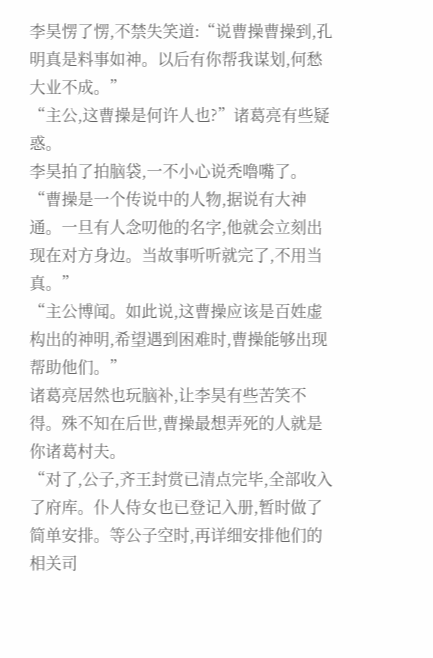李昊愣了愣,不禁失笑道:“说曹操曹操到,孔明真是料事如神。以后有你帮我谋划,何愁大业不成。”
“主公,这曹操是何许人也?”诸葛亮有些疑惑。
李昊拍了拍脑袋,一不小心说秃噜嘴了。
“曹操是一个传说中的人物,据说有大神通。一旦有人念叨他的名字,他就会立刻出现在对方身边。当故事听听就完了,不用当真。”
“主公博闻。如此说,这曹操应该是百姓虚构出的神明,希望遇到困难时,曹操能够出现帮助他们。”
诸葛亮居然也玩脑补,让李昊有些苦笑不得。殊不知在后世,曹操最想弄死的人就是你诸葛村夫。
“对了,公子,齐王封赏已清点完毕,全部收入了府库。仆人侍女也已登记入册,暂时做了简单安排。等公子空时,再详细安排他们的相关司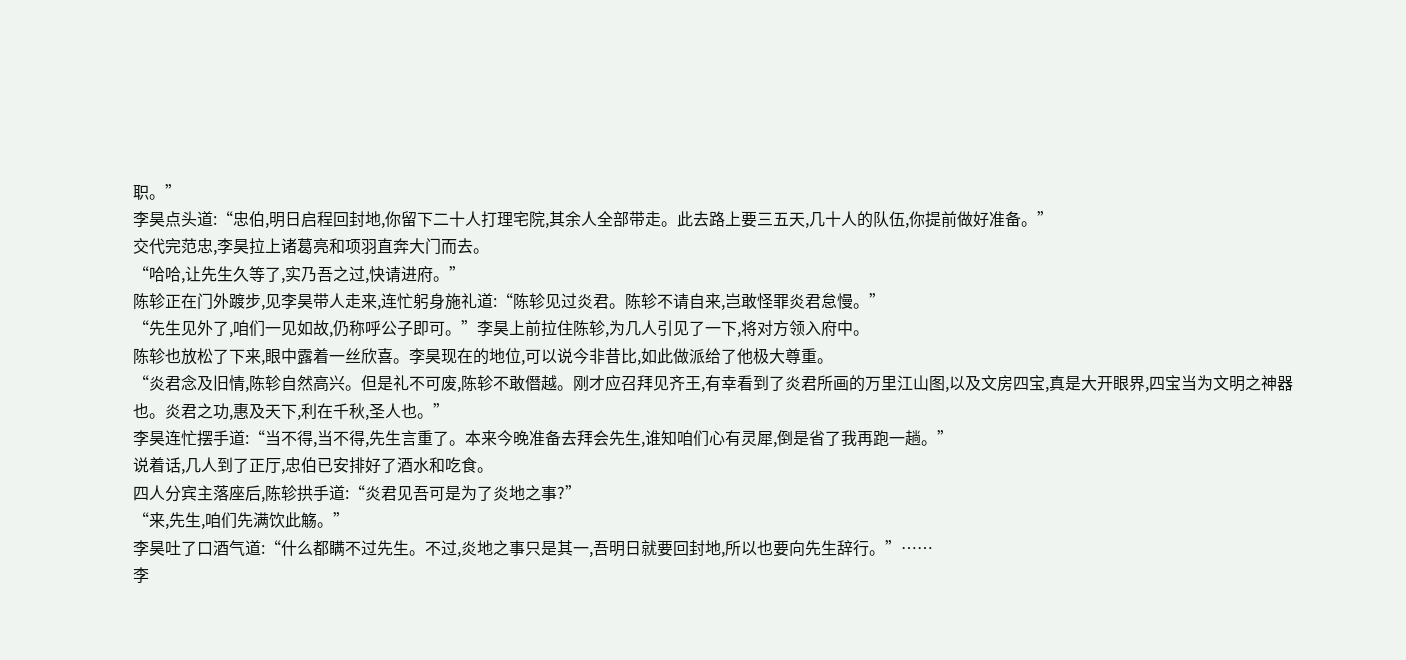职。”
李昊点头道:“忠伯,明日启程回封地,你留下二十人打理宅院,其余人全部带走。此去路上要三五天,几十人的队伍,你提前做好准备。”
交代完范忠,李昊拉上诸葛亮和项羽直奔大门而去。
“哈哈,让先生久等了,实乃吾之过,快请进府。”
陈轸正在门外踱步,见李昊带人走来,连忙躬身施礼道:“陈轸见过炎君。陈轸不请自来,岂敢怪罪炎君怠慢。”
“先生见外了,咱们一见如故,仍称呼公子即可。”李昊上前拉住陈轸,为几人引见了一下,将对方领入府中。
陈轸也放松了下来,眼中露着一丝欣喜。李昊现在的地位,可以说今非昔比,如此做派给了他极大尊重。
“炎君念及旧情,陈轸自然高兴。但是礼不可废,陈轸不敢僭越。刚才应召拜见齐王,有幸看到了炎君所画的万里江山图,以及文房四宝,真是大开眼界,四宝当为文明之神器也。炎君之功,惠及天下,利在千秋,圣人也。”
李昊连忙摆手道:“当不得,当不得,先生言重了。本来今晚准备去拜会先生,谁知咱们心有灵犀,倒是省了我再跑一趟。”
说着话,几人到了正厅,忠伯已安排好了酒水和吃食。
四人分宾主落座后,陈轸拱手道:“炎君见吾可是为了炎地之事?”
“来,先生,咱们先满饮此觞。”
李昊吐了口酒气道:“什么都瞒不过先生。不过,炎地之事只是其一,吾明日就要回封地,所以也要向先生辞行。”……
李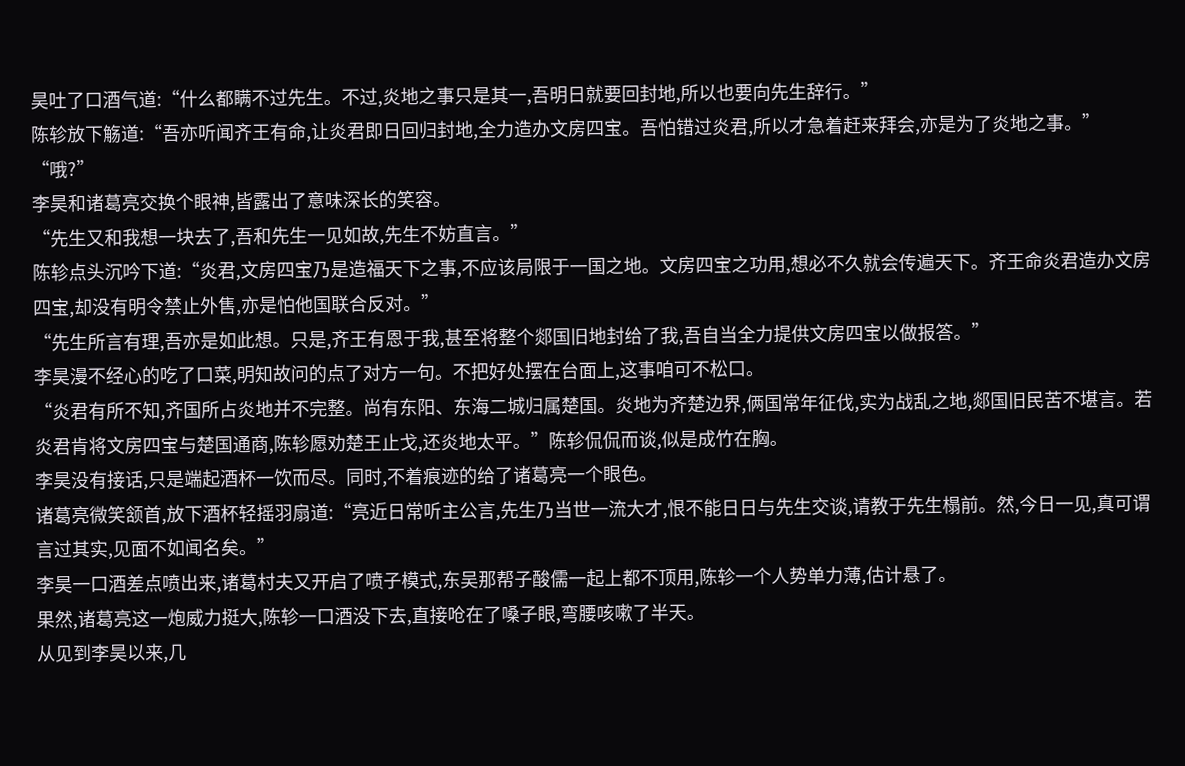昊吐了口酒气道:“什么都瞒不过先生。不过,炎地之事只是其一,吾明日就要回封地,所以也要向先生辞行。”
陈轸放下觞道:“吾亦听闻齐王有命,让炎君即日回归封地,全力造办文房四宝。吾怕错过炎君,所以才急着赶来拜会,亦是为了炎地之事。”
“哦?”
李昊和诸葛亮交换个眼神,皆露出了意味深长的笑容。
“先生又和我想一块去了,吾和先生一见如故,先生不妨直言。”
陈轸点头沉吟下道:“炎君,文房四宝乃是造福天下之事,不应该局限于一国之地。文房四宝之功用,想必不久就会传遍天下。齐王命炎君造办文房四宝,却没有明令禁止外售,亦是怕他国联合反对。”
“先生所言有理,吾亦是如此想。只是,齐王有恩于我,甚至将整个郯国旧地封给了我,吾自当全力提供文房四宝以做报答。”
李昊漫不经心的吃了口菜,明知故问的点了对方一句。不把好处摆在台面上,这事咱可不松口。
“炎君有所不知,齐国所占炎地并不完整。尚有东阳、东海二城归属楚国。炎地为齐楚边界,俩国常年征伐,实为战乱之地,郯国旧民苦不堪言。若炎君肯将文房四宝与楚国通商,陈轸愿劝楚王止戈,还炎地太平。”陈轸侃侃而谈,似是成竹在胸。
李昊没有接话,只是端起酒杯一饮而尽。同时,不着痕迹的给了诸葛亮一个眼色。
诸葛亮微笑颔首,放下酒杯轻摇羽扇道:“亮近日常听主公言,先生乃当世一流大才,恨不能日日与先生交谈,请教于先生榻前。然,今日一见,真可谓言过其实,见面不如闻名矣。”
李昊一口酒差点喷出来,诸葛村夫又开启了喷子模式,东吴那帮子酸儒一起上都不顶用,陈轸一个人势单力薄,估计悬了。
果然,诸葛亮这一炮威力挺大,陈轸一口酒没下去,直接呛在了嗓子眼,弯腰咳嗽了半天。
从见到李昊以来,几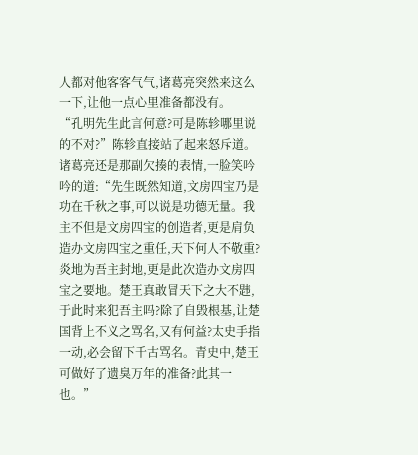人都对他客客气气,诸葛亮突然来这么一下,让他一点心里准备都没有。
“孔明先生此言何意?可是陈轸哪里说的不对?”陈轸直接站了起来怒斥道。
诸葛亮还是那副欠揍的表情,一脸笑吟吟的道:“先生既然知道,文房四宝乃是功在千秋之事,可以说是功德无量。我主不但是文房四宝的创造者,更是肩负造办文房四宝之重任,天下何人不敬重?炎地为吾主封地,更是此次造办文房四宝之要地。楚王真敢冒天下之大不韪,于此时来犯吾主吗?除了自毁根基,让楚国背上不义之骂名,又有何益?太史手指一动,必会留下千古骂名。青史中,楚王可做好了遗臭万年的准备?此其一也。”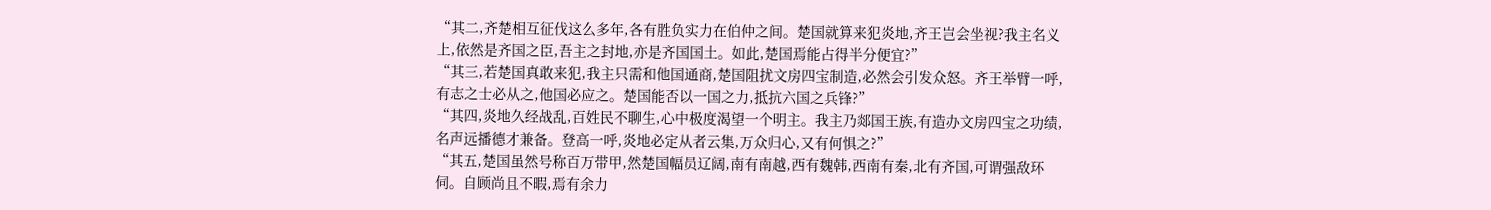“其二,齐楚相互征伐这么多年,各有胜负实力在伯仲之间。楚国就算来犯炎地,齐王岂会坐视?我主名义上,依然是齐国之臣,吾主之封地,亦是齐国国土。如此,楚国焉能占得半分便宜?”
“其三,若楚国真敢来犯,我主只需和他国通商,楚国阻扰文房四宝制造,必然会引发众怒。齐王举臂一呼,有志之士必从之,他国必应之。楚国能否以一国之力,抵抗六国之兵锋?”
“其四,炎地久经战乱,百姓民不聊生,心中极度渴望一个明主。我主乃郯国王族,有造办文房四宝之功绩,名声远播德才兼备。登高一呼,炎地必定从者云集,万众归心,又有何惧之?”
“其五,楚国虽然号称百万带甲,然楚国幅员辽阔,南有南越,西有魏韩,西南有秦,北有齐国,可谓强敌环伺。自顾尚且不暇,焉有余力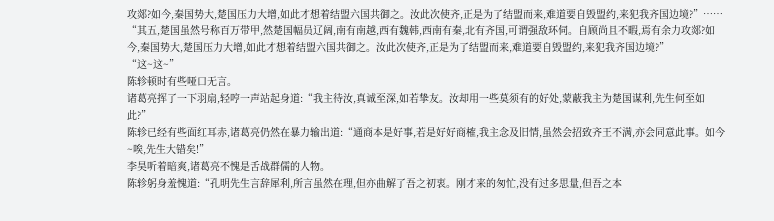攻郯?如今,秦国势大,楚国压力大增,如此才想着结盟六国共御之。汝此次使齐,正是为了结盟而来,难道要自毁盟约,来犯我齐国边境?”……
“其五,楚国虽然号称百万带甲,然楚国幅员辽阔,南有南越,西有魏韩,西南有秦,北有齐国,可谓强敌环伺。自顾尚且不暇,焉有余力攻郯?如今,秦国势大,楚国压力大增,如此才想着结盟六国共御之。汝此次使齐,正是为了结盟而来,难道要自毁盟约,来犯我齐国边境?”
“这~这~”
陈轸顿时有些哑口无言。
诸葛亮挥了一下羽扇,轻哼一声站起身道:“我主待汝,真诚至深,如若挚友。汝却用一些莫须有的好处,蒙蔽我主为楚国谋利,先生何至如此?”
陈轸已经有些面红耳赤,诸葛亮仍然在暴力输出道:“通商本是好事,若是好好商榷,我主念及旧情,虽然会招致齐王不满,亦会同意此事。如今~唉,先生大错矣!”
李昊听着暗爽,诸葛亮不愧是舌战群儒的人物。
陈轸躬身羞愧道:“孔明先生言辞犀利,所言虽然在理,但亦曲解了吾之初衷。刚才来的匆忙,没有过多思量,但吾之本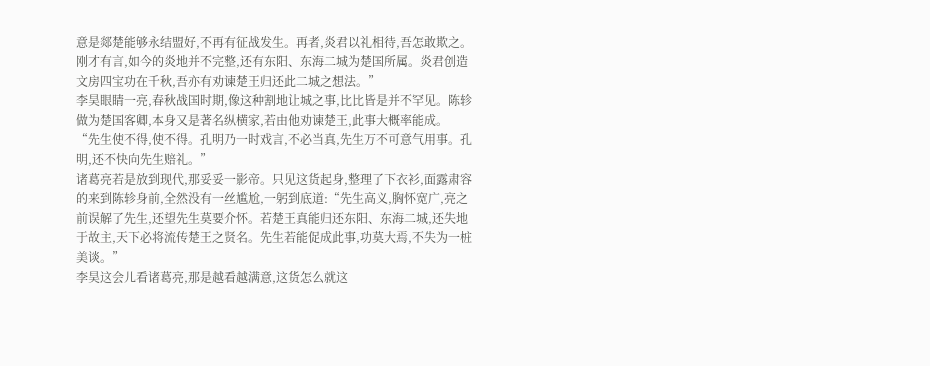意是郯楚能够永结盟好,不再有征战发生。再者,炎君以礼相待,吾怎敢欺之。刚才有言,如今的炎地并不完整,还有东阳、东海二城为楚国所属。炎君创造文房四宝功在千秋,吾亦有劝谏楚王归还此二城之想法。”
李昊眼睛一亮,春秋战国时期,像这种割地让城之事,比比皆是并不罕见。陈轸做为楚国客卿,本身又是著名纵横家,若由他劝谏楚王,此事大概率能成。
“先生使不得,使不得。孔明乃一时戏言,不必当真,先生万不可意气用事。孔明,还不快向先生赔礼。”
诸葛亮若是放到现代,那妥妥一影帝。只见这货起身,整理了下衣衫,面露肃容的来到陈轸身前,全然没有一丝尴尬,一躬到底道:“先生高义,胸怀宽广,亮之前误解了先生,还望先生莫要介怀。若楚王真能归还东阳、东海二城,还失地于故主,天下必将流传楚王之贤名。先生若能促成此事,功莫大焉,不失为一桩美谈。”
李昊这会儿看诸葛亮,那是越看越满意,这货怎么就这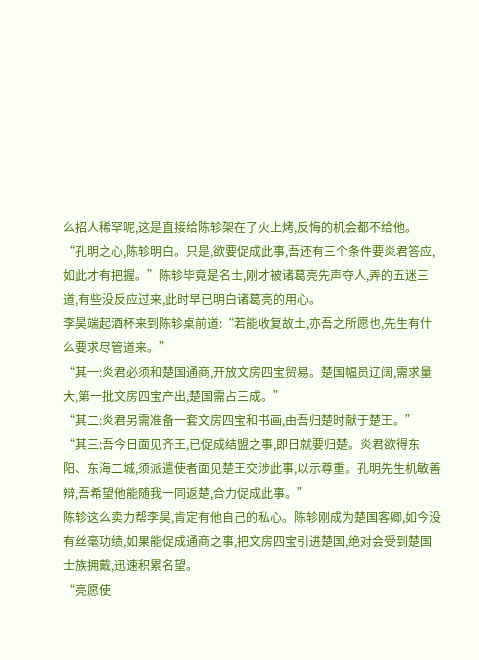么招人稀罕呢,这是直接给陈轸架在了火上烤,反悔的机会都不给他。
“孔明之心,陈轸明白。只是,欲要促成此事,吾还有三个条件要炎君答应,如此才有把握。”陈轸毕竟是名士,刚才被诸葛亮先声夺人,弄的五迷三道,有些没反应过来,此时早已明白诸葛亮的用心。
李昊端起酒杯来到陈轸桌前道:“若能收复故土,亦吾之所愿也,先生有什么要求尽管道来。”
“其一:炎君必须和楚国通商,开放文房四宝贸易。楚国幅员辽阔,需求量大,第一批文房四宝产出,楚国需占三成。”
“其二:炎君另需准备一套文房四宝和书画,由吾归楚时献于楚王。”
“其三:吾今日面见齐王,已促成结盟之事,即日就要归楚。炎君欲得东阳、东海二城,须派遣使者面见楚王交涉此事,以示尊重。孔明先生机敏善辩,吾希望他能随我一同返楚,合力促成此事。”
陈轸这么卖力帮李昊,肯定有他自己的私心。陈轸刚成为楚国客卿,如今没有丝毫功绩,如果能促成通商之事,把文房四宝引进楚国,绝对会受到楚国士族拥戴,迅速积累名望。
“亮愿使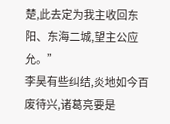楚,此去定为我主收回东阳、东海二城,望主公应允。”
李昊有些纠结,炎地如今百废待兴,诸葛亮要是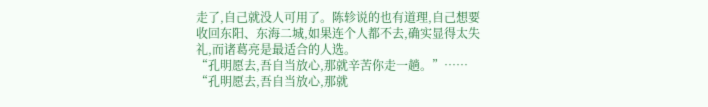走了,自己就没人可用了。陈轸说的也有道理,自己想要收回东阳、东海二城,如果连个人都不去,确实显得太失礼,而诸葛亮是最适合的人选。
“孔明愿去,吾自当放心,那就辛苦你走一趟。”……
“孔明愿去,吾自当放心,那就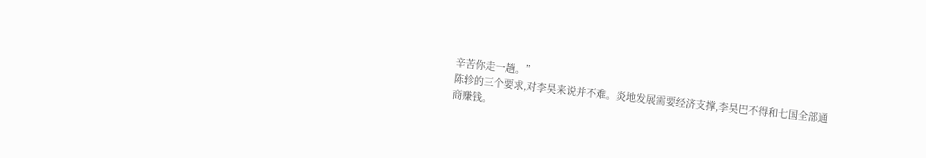辛苦你走一趟。”
陈轸的三个要求,对李昊来说并不难。炎地发展需要经济支撑,李昊巴不得和七国全部通商赚钱。